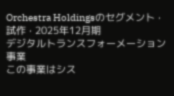Orchestra Holdingsのセグメント · 試作 · 2025年12月期
デジタルトランスフォーメーション事業
この事業はシス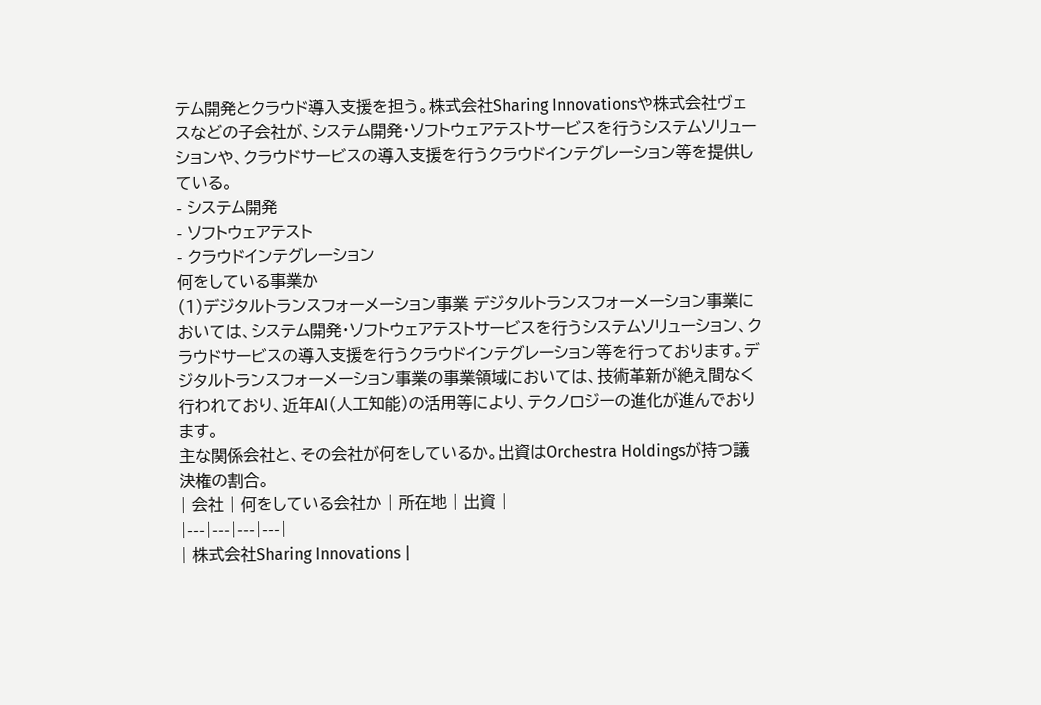テム開発とクラウド導入支援を担う。株式会社Sharing Innovationsや株式会社ヴェスなどの子会社が、システム開発・ソフトウェアテストサービスを行うシステムソリューションや、クラウドサービスの導入支援を行うクラウドインテグレーション等を提供している。
- システム開発
- ソフトウェアテスト
- クラウドインテグレーション
何をしている事業か
(1)デジタルトランスフォーメーション事業 デジタルトランスフォーメーション事業においては、システム開発・ソフトウェアテストサービスを行うシステムソリューション、クラウドサービスの導入支援を行うクラウドインテグレーション等を行っております。デジタルトランスフォーメーション事業の事業領域においては、技術革新が絶え間なく行われており、近年AI(人工知能)の活用等により、テクノロジーの進化が進んでおります。
主な関係会社と、その会社が何をしているか。出資はOrchestra Holdingsが持つ議決権の割合。
| 会社 | 何をしている会社か | 所在地 | 出資 |
|---|---|---|---|
| 株式会社Sharing Innovations |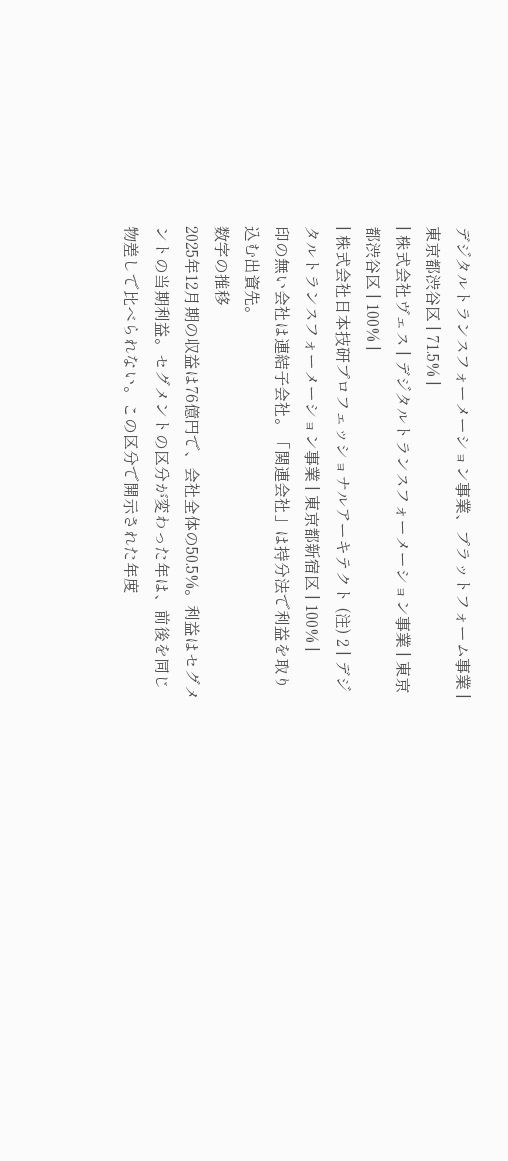デジタルトランスフォーメーション事業、プラットフォーム事業 | 東京都渋谷区 | 71.5% |
| 株式会社ヴェス | デジタルトランスフォーメーション事業 | 東京都渋谷区 | 100% |
| 株式会社日本技研プロフェッショナルアーキテクト (注) 2 | デジタルトランスフォーメーション事業 | 東京都新宿区 | 100% |
印の無い会社は連結子会社。「関連会社」は持分法で利益を取り込む出資先。
数字の推移
2025年12月期の収益は76億円で、会社全体の50.5%。利益はセグメントの当期利益。セグメントの区分が変わった年は、前後を同じ物差しで比べられない。この区分で開示された年度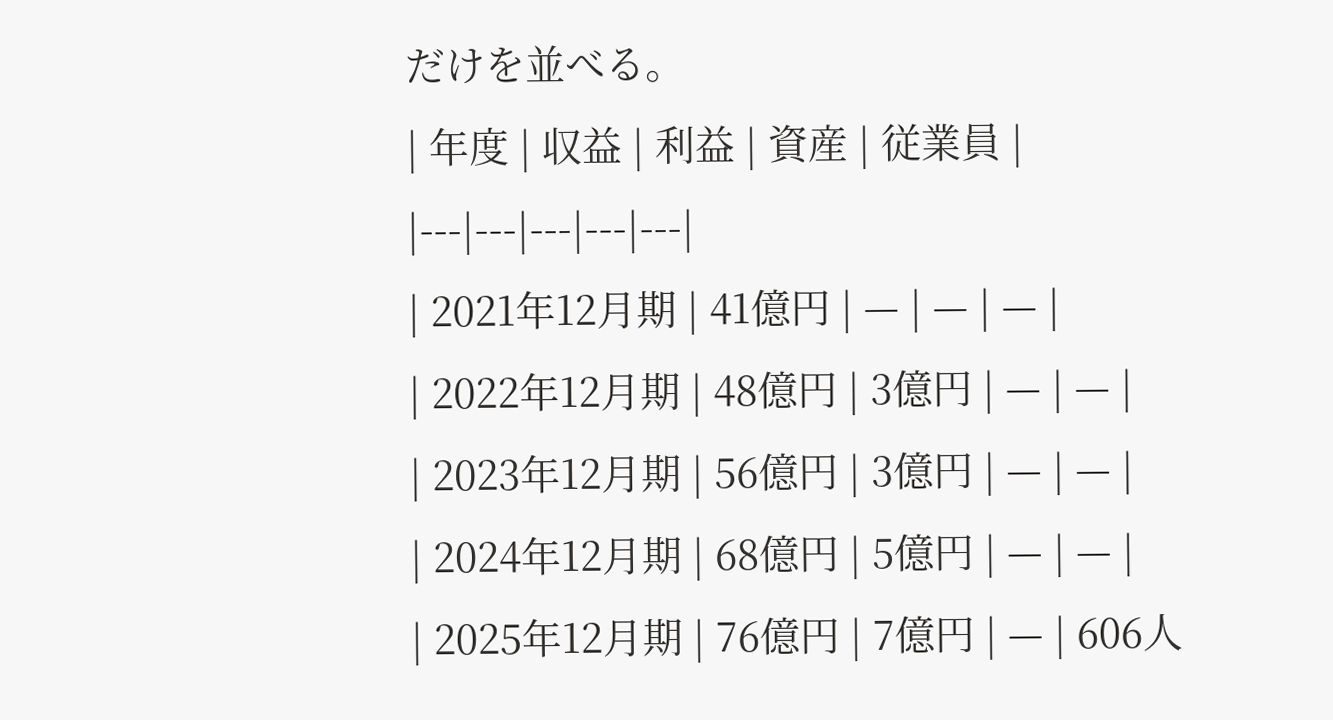だけを並べる。
| 年度 | 収益 | 利益 | 資産 | 従業員 |
|---|---|---|---|---|
| 2021年12月期 | 41億円 | — | — | — |
| 2022年12月期 | 48億円 | 3億円 | — | — |
| 2023年12月期 | 56億円 | 3億円 | — | — |
| 2024年12月期 | 68億円 | 5億円 | — | — |
| 2025年12月期 | 76億円 | 7億円 | — | 606人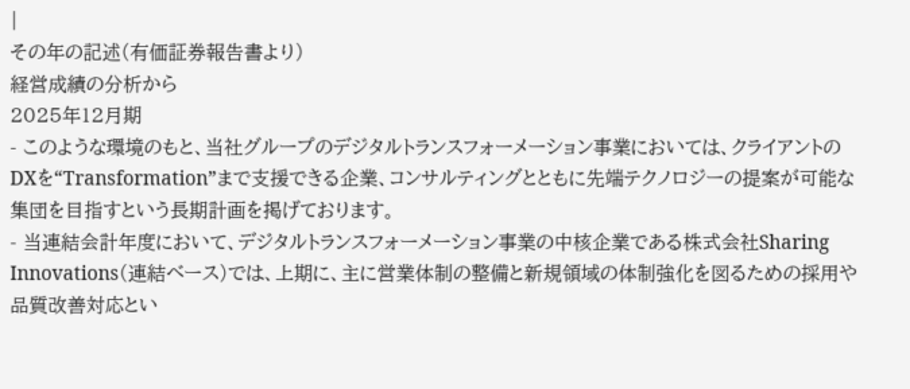|
その年の記述(有価証券報告書より)
経営成績の分析から
2025年12月期
- このような環境のもと、当社グループのデジタルトランスフォーメーション事業においては、クライアントのDXを“Transformation”まで支援できる企業、コンサルティングとともに先端テクノロジーの提案が可能な集団を目指すという長期計画を掲げております。
- 当連結会計年度において、デジタルトランスフォーメーション事業の中核企業である株式会社Sharing Innovations(連結ベース)では、上期に、主に営業体制の整備と新規領域の体制強化を図るための採用や品質改善対応とい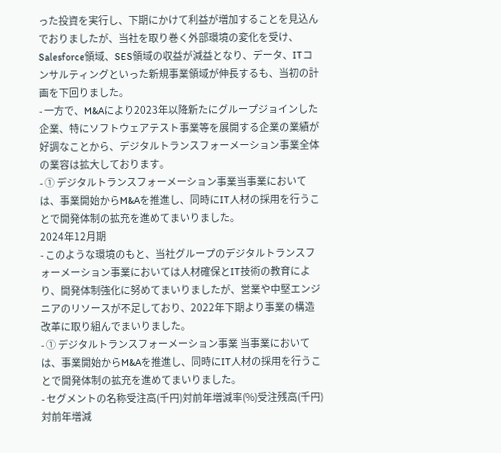った投資を実行し、下期にかけて利益が増加することを見込んでおりましたが、当社を取り巻く外部環境の変化を受け、Salesforce領域、SES領域の収益が減益となり、データ、ITコンサルティングといった新規事業領域が伸長するも、当初の計画を下回りました。
- 一方で、M&Aにより2023年以降新たにグループジョインした企業、特にソフトウェアテスト事業等を展開する企業の業績が好調なことから、デジタルトランスフォーメーション事業全体の業容は拡大しております。
- ① デジタルトランスフォーメーション事業当事業においては、事業開始からM&Aを推進し、同時にIT人材の採用を行うことで開発体制の拡充を進めてまいりました。
2024年12月期
- このような環境のもと、当社グループのデジタルトランスフォーメーション事業においては人材確保とIT技術の教育により、開発体制強化に努めてまいりましたが、営業や中堅エンジニアのリソースが不足しており、2022年下期より事業の構造改革に取り組んでまいりました。
- ① デジタルトランスフォーメーション事業 当事業においては、事業開始からM&Aを推進し、同時にIT人材の採用を行うことで開発体制の拡充を進めてまいりました。
- セグメントの名称受注高(千円)対前年増減率(%)受注残高(千円)対前年増減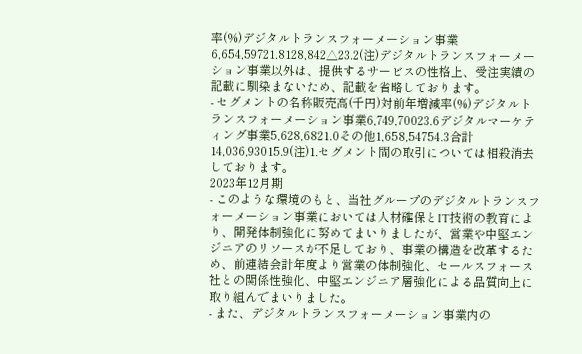率(%)デジタルトランスフォーメーション事業6,654,59721.8128,842△23.2(注)デジタルトランスフォーメーション事業以外は、提供するサービスの性格上、受注実績の記載に馴染まないため、記載を省略しております。
- セグメントの名称販売高(千円)対前年増減率(%)デジタルトランスフォーメーション事業6,749,70023.6デジタルマーケティング事業5,628,6821.0その他1,658,54754.3合計14,036,93015.9(注)1.セグメント間の取引については相殺消去しております。
2023年12月期
- このような環境のもと、当社グループのデジタルトランスフォーメーション事業においては人材確保とIT技術の教育により、開発体制強化に努めてまいりましたが、営業や中堅エンジニアのリソースが不足しており、事業の構造を改革するため、前連結会計年度より営業の体制強化、セールスフォース社との関係性強化、中堅エンジニア層強化による品質向上に取り組んでまいりました。
- また、デジタルトランスフォーメーション事業内の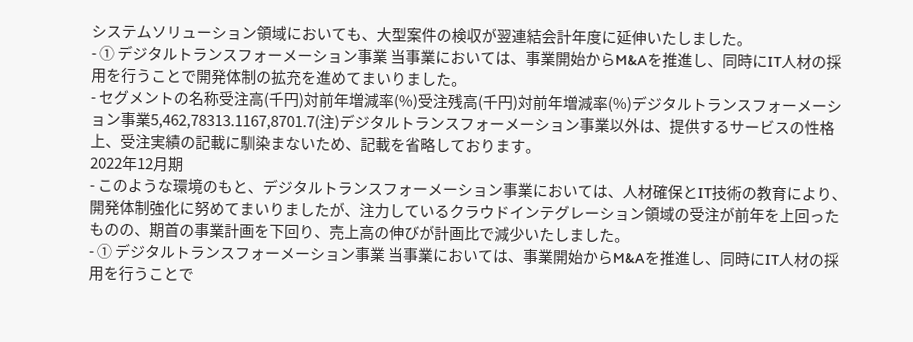システムソリューション領域においても、大型案件の検収が翌連結会計年度に延伸いたしました。
- ① デジタルトランスフォーメーション事業 当事業においては、事業開始からM&Aを推進し、同時にIT人材の採用を行うことで開発体制の拡充を進めてまいりました。
- セグメントの名称受注高(千円)対前年増減率(%)受注残高(千円)対前年増減率(%)デジタルトランスフォーメーション事業5,462,78313.1167,8701.7(注)デジタルトランスフォーメーション事業以外は、提供するサービスの性格上、受注実績の記載に馴染まないため、記載を省略しております。
2022年12月期
- このような環境のもと、デジタルトランスフォーメーション事業においては、人材確保とIT技術の教育により、開発体制強化に努めてまいりましたが、注力しているクラウドインテグレーション領域の受注が前年を上回ったものの、期首の事業計画を下回り、売上高の伸びが計画比で減少いたしました。
- ① デジタルトランスフォーメーション事業 当事業においては、事業開始からM&Aを推進し、同時にIT人材の採用を行うことで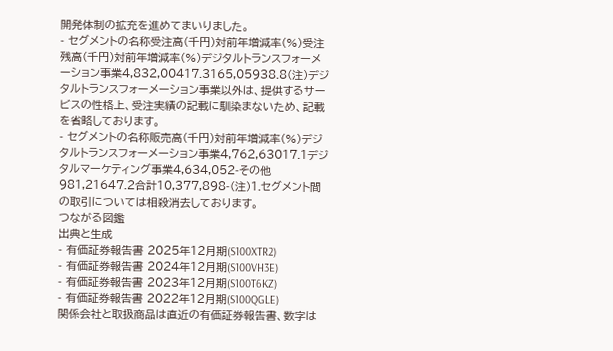開発体制の拡充を進めてまいりました。
- セグメントの名称受注高(千円)対前年増減率(%)受注残高(千円)対前年増減率(%)デジタルトランスフォーメーション事業4,832,00417.3165,05938.8(注)デジタルトランスフォーメーション事業以外は、提供するサービスの性格上、受注実績の記載に馴染まないため、記載を省略しております。
- セグメントの名称販売高(千円)対前年増減率(%)デジタルトランスフォーメーション事業4,762,63017.1デジタルマーケティング事業4,634,052-その他981,21647.2合計10,377,898-(注)1.セグメント間の取引については相殺消去しております。
つながる図鑑
出典と生成
- 有価証券報告書 2025年12月期(S100XTR2)
- 有価証券報告書 2024年12月期(S100VH3E)
- 有価証券報告書 2023年12月期(S100T6KZ)
- 有価証券報告書 2022年12月期(S100QGLE)
関係会社と取扱商品は直近の有価証券報告書、数字は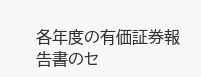各年度の有価証券報告書のセ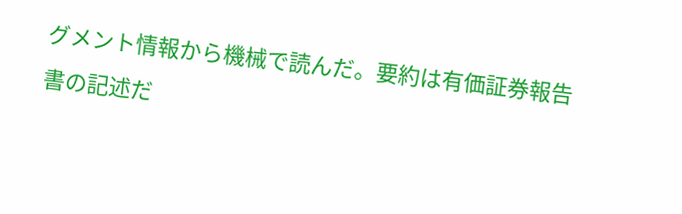グメント情報から機械で読んだ。要約は有価証券報告書の記述だ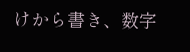けから書き、数字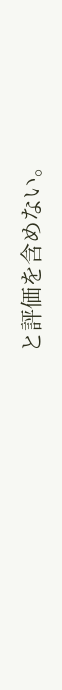と評価を含めない。